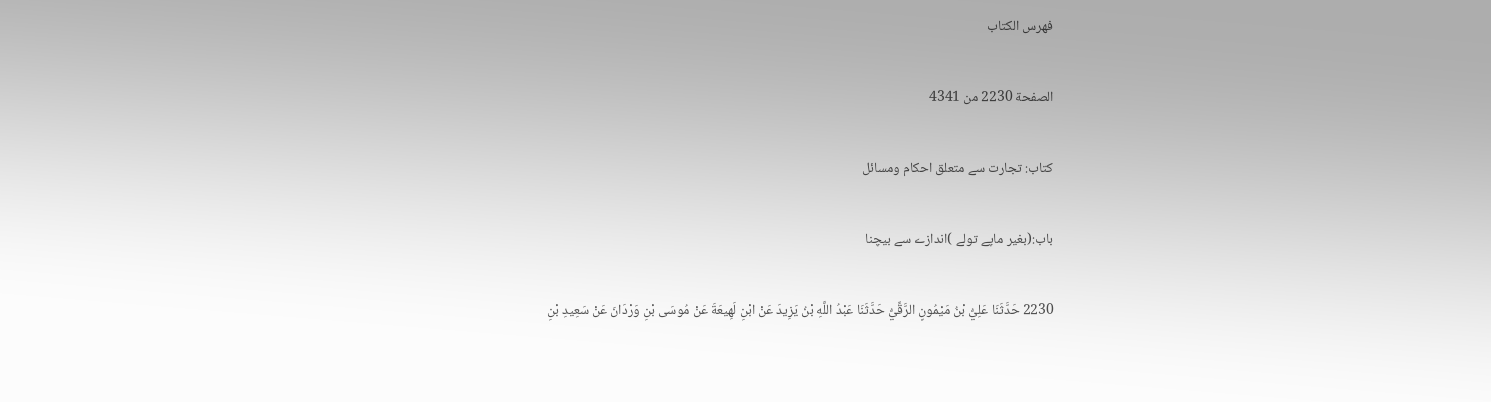فهرس الكتاب

الصفحة 2230 من 4341

کتاب: تجارت سے متعلق احکام ومسائل

باب:(بغیر ماپے تولے )اندازے سے بیچنا

2230 حَدَّثَنَا عَلِيُّ بْنُ مَيْمُونٍ الرَّقِّيُّ حَدَّثَنَا عَبْدُ اللَّهِ بْنُ يَزِيدَ عَنْ ابْنِ لَهِيعَةَ عَنْ مُوسَى بْنِ وَرْدَانَ عَنْ سَعِيدِ بْنِ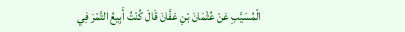الْمُسَيَّبِ عَنْ عُثْمَانَ بْنِ عَفَّانَ قَالَ كُنْتُ أَبِيعُ التَّمْرَ فِي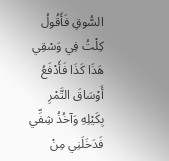السُّوقِ فَأَقُولُ كِلْتُ فِي وَسْقِي هَذَا كَذَا فَأَدْفَعُ أَوْسَاقَ التَّمْرِ بِكَيْلِهِ وَآخُذُ شِفِّي فَدَخَلَنِي مِنْ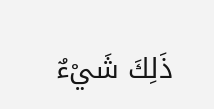ذَلِكَ شَيْءٌ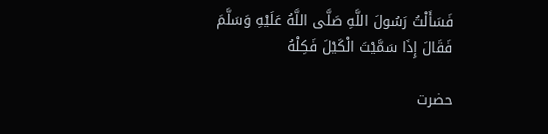فَسَأَلْتُ رَسُولَ اللَّهِ صَلَّى اللَّهُ عَلَيْهِ وَسَلَّمَ فَقَالَ إِذَا سَمَّيْتَ الْكَيْلَ فَكِلْهُ

حضرت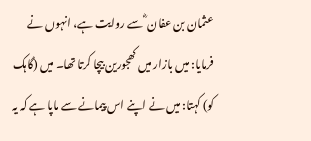عثمان بن عفان ؓ سے روایت ہے، انہوں نے فرمایا: میں بازار میں کھجورین بیچا کرتا تھا۔ میں (گاہک کو) کہتا: میں نے اپنے اس پیمانے سے ماپا ہے کہ یہ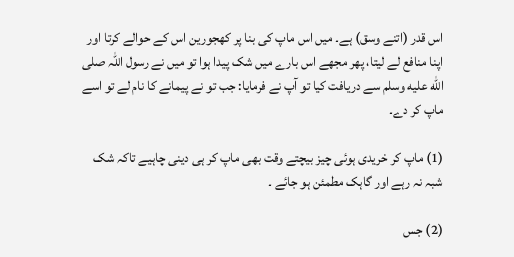اس قدر (اتنے وسق) ہے۔ میں اس ماپ کی بنا پر کھجورین اس کے حوالے کرتا اور اپنا منافع لے لیتا، پھر مجھے اس بارے میں شک پیدا ہوا تو میں نے رسول اللہ صلى الله عليه وسلم سے دریافت کیا تو آپ نے فرمایا: جب تو نے پیمانے کا نام لے تو اسے ماپ کر دے۔

(1) ماپ کر خریدی ہوئی چیز بیچتے وقت بھی ماپ کر ہی دینی چاہیے تاکہ شک شبہ نہ رہے اور گاہک مطمئن ہو جائے ۔

(2) جس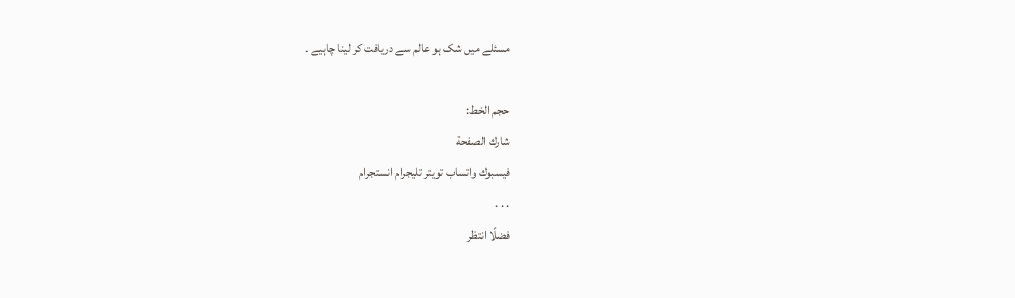مسئلے میں شک ہو عالم سے دریافت کر لینا چاہیے ۔

حجم الخط:
شارك الصفحة
فيسبوك واتساب تويتر تليجرام انستجرام
. . .
فضلًا انتظر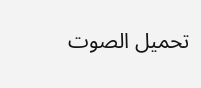تحميل الصوت